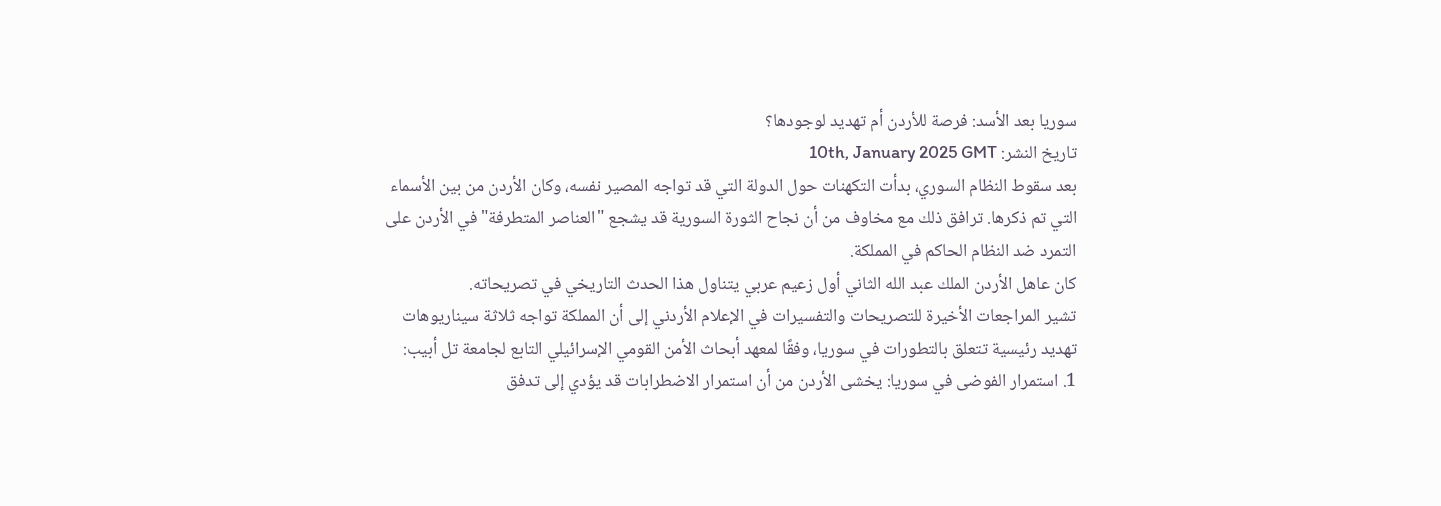سوريا بعد الأسد: فرصة للأردن أم تهديد لوجودها؟
تاريخ النشر: 10th, January 2025 GMT
بعد سقوط النظام السوري، بدأت التكهنات حول الدولة التي قد تواجه المصير نفسه، وكان الأردن من بين الأسماء التي تم ذكرها. ترافق ذلك مع مخاوف من أن نجاح الثورة السورية قد يشجع "العناصر المتطرفة" في الأردن على التمرد ضد النظام الحاكم في المملكة.
كان عاهل الأردن الملك عبد الله الثاني أول زعيم عربي يتناول هذا الحدث التاريخي في تصريحاته.
تشير المراجعات الأخيرة للتصريحات والتفسيرات في الإعلام الأردني إلى أن المملكة تواجه ثلاثة سيناريوهات تهديد رئيسية تتعلق بالتطورات في سوريا، وفقًا لمعهد أبحاث الأمن القومي الإسرائيلي التابع لجامعة تل أبيب:
1. استمرار الفوضى في سوريا: يخشى الأردن من أن استمرار الاضطرابات قد يؤدي إلى تدفق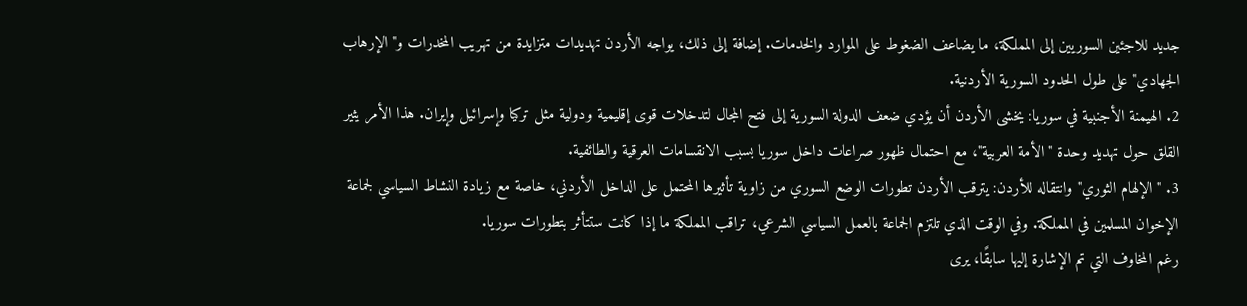جديد للاجئين السوريين إلى المملكة، ما يضاعف الضغوط على الموارد والخدمات. إضافة إلى ذلك، يواجه الأردن تهديدات متزايدة من تهريب المخدرات و"الإرهاب الجهادي" على طول الحدود السورية الأردنية.
2. الهيمنة الأجنبية في سوريا: يخشى الأردن أن يؤدي ضعف الدولة السورية إلى فتح المجال لتدخلات قوى إقليمية ودولية مثل تركيا وإسرائيل وإيران. هذا الأمر يثير القلق حول تهديد وحدة "الأمة العربية"، مع احتمال ظهور صراعات داخل سوريا بسبب الانقسامات العرقية والطائفية.
3. "الإلهام الثوري" وانتقاله للأردن: يترقب الأردن تطورات الوضع السوري من زاوية تأثيرها المحتمل على الداخل الأردني، خاصة مع زيادة النشاط السياسي لجماعة الإخوان المسلمين في المملكة. وفي الوقت الذي تلتزم الجماعة بالعمل السياسي الشرعي، تراقب المملكة ما إذا كانت ستتأثر بتطورات سوريا.
رغم المخاوف التي تم الإشارة إليها سابقًا، يرى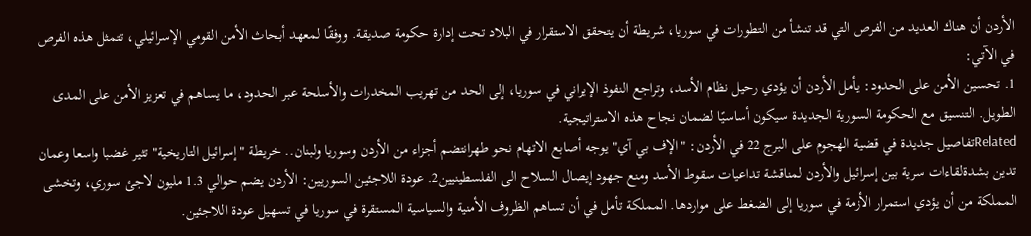الأردن أن هناك العديد من الفرص التي قد تنشأ من التطورات في سوريا، شريطة أن يتحقق الاستقرار في البلاد تحت إدارة حكومة صديقة. ووفقًا لمعهد أبحاث الأمن القومي الإسرائيلي، تتمثل هذه الفرص في الآتي:
1. تحسين الأمن على الحدود: يأمل الأردن أن يؤدي رحيل نظام الأسد، وتراجع النفوذ الإيراني في سوريا، إلى الحد من تهريب المخدرات والأسلحة عبر الحدود، ما يساهم في تعزيز الأمن على المدى الطويل. التنسيق مع الحكومة السورية الجديدة سيكون أساسيًا لضمان نجاح هذه الاستراتيجية.
Relatedتفاصيل جديدة في قضية الهجوم على البرج 22 في الأردن: "الإف بي آي" يوجه أصابع الاتهام نحو طهرانتضم أجزاء من الأردن وسوريا ولبنان.. خريطة "إسرائيل التاريخية" تثير غضبا واسعا وعمان تدين بشدةلقاءات سرية بين إسرائيل والأردن لمناقشة تداعيات سقوط الأسد ومنع جهود إيصال السلاح الى الفلسطينيين2. عودة اللاجئين السوريين: الأردن يضم حوالي 1.3 مليون لاجئ سوري، وتخشى المملكة من أن يؤدي استمرار الأزمة في سوريا إلى الضغط على مواردها. المملكة تأمل في أن تساهم الظروف الأمنية والسياسية المستقرة في سوريا في تسهيل عودة اللاجئين.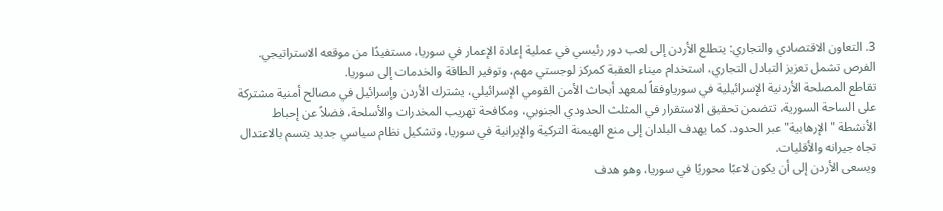3. التعاون الاقتصادي والتجاري: يتطلع الأردن إلى لعب دور رئيسي في عملية إعادة الإعمار في سوريا، مستفيدًا من موقعه الاستراتيجي. الفرص تشمل تعزيز التبادل التجاري، استخدام ميناء العقبة كمركز لوجستي مهم، وتوفير الطاقة والخدمات إلى سوريا.
تقاطع المصلحة الأردنية الإسرائيلية في سورياوفقاً لمعهد أبحاث الأمن القومي الإسرائيلي، يشترك الأردن وإسرائيل في مصالح أمنية مشتركة على الساحة السورية، تتضمن تحقيق الاستقرار في المثلث الحدودي الجنوبي، ومكافحة تهريب المخدرات والأسلحة، فضلاً عن إحباط الأنشطة "الإرهابية" عبر الحدود. كما يهدف البلدان إلى منع الهيمنة التركية والإيرانية في سوريا، وتشكيل نظام سياسي جديد يتسم بالاعتدال تجاه جيرانه والأقليات.
ويسعى الأردن إلى أن يكون لاعبًا محوريًا في سوريا، وهو هدف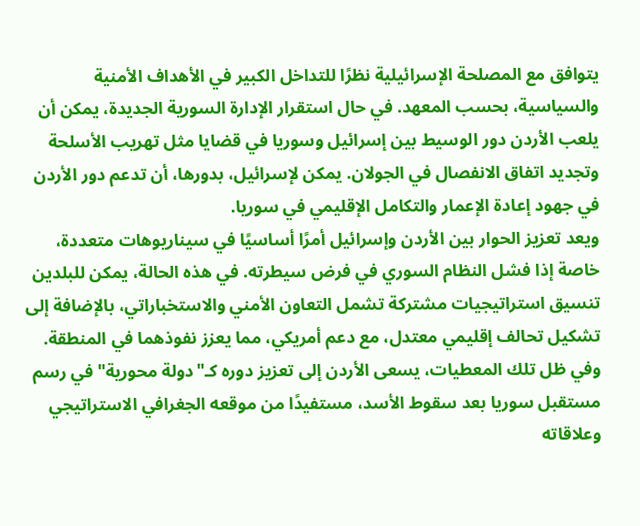يتوافق مع المصلحة الإسرائيلية نظرًا للتداخل الكبير في الأهداف الأمنية والسياسية، بحسب المعهد. في حال استقرار الإدارة السورية الجديدة، يمكن أن يلعب الأردن دور الوسيط بين إسرائيل وسوريا في قضايا مثل تهريب الأسلحة وتجديد اتفاق الانفصال في الجولان. يمكن لإسرائيل، بدورها، أن تدعم دور الأردن في جهود إعادة الإعمار والتكامل الإقليمي في سوريا.
ويعد تعزيز الحوار بين الأردن وإسرائيل أمرًا أساسيًا في سيناريوهات متعددة، خاصة إذا فشل النظام السوري في فرض سيطرته. في هذه الحالة، يمكن للبلدين تنسيق استراتيجيات مشتركة تشمل التعاون الأمني والاستخباراتي، بالإضافة إلى تشكيل تحالف إقليمي معتدل، مع دعم أمريكي، مما يعزز نفوذهما في المنطقة.
وفي ظل تلك المعطيات، يسعى الأردن إلى تعزيز دوره كـ"دولة محورية" في رسم مستقبل سوريا بعد سقوط الأسد، مستفيدًا من موقعه الجغرافي الاستراتيجي وعلاقاته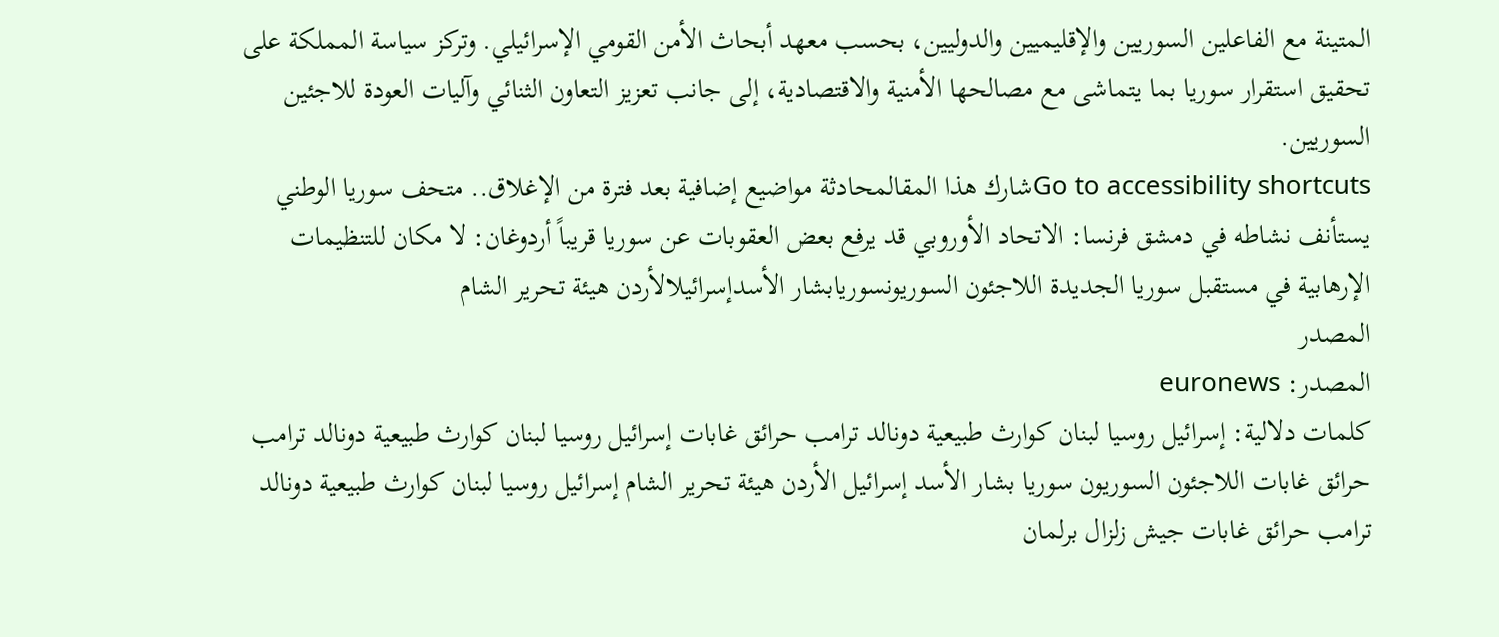المتينة مع الفاعلين السوريين والإقليميين والدوليين، بحسب معهد أبحاث الأمن القومي الإسرائيلي. وتركز سياسة المملكة على تحقيق استقرار سوريا بما يتماشى مع مصالحها الأمنية والاقتصادية، إلى جانب تعزيز التعاون الثنائي وآليات العودة للاجئين السوريين.
Go to accessibility shortcutsشارك هذا المقالمحادثة مواضيع إضافية بعد فترة من الإغلاق.. متحف سوريا الوطني يستأنف نشاطه في دمشق فرنسا: الاتحاد الأوروبي قد يرفع بعض العقوبات عن سوريا قريباً أردوغان: لا مكان للتنظيمات الإرهابية في مستقبل سوريا الجديدة اللاجئون السوريونسوريابشار الأسدإسرائيلالأردن هيئة تحرير الشام
المصدر
المصدر: euronews
كلمات دلالية: إسرائيل روسيا لبنان كوارث طبيعية دونالد ترامب حرائق غابات إسرائيل روسيا لبنان كوارث طبيعية دونالد ترامب حرائق غابات اللاجئون السوريون سوريا بشار الأسد إسرائيل الأردن هيئة تحرير الشام إسرائيل روسيا لبنان كوارث طبيعية دونالد ترامب حرائق غابات جيش زلزال برلمان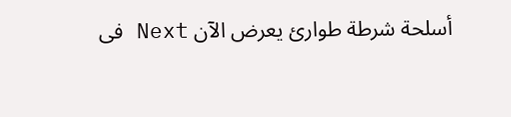أسلحة شرطة طوارئ یعرض الآن Next فی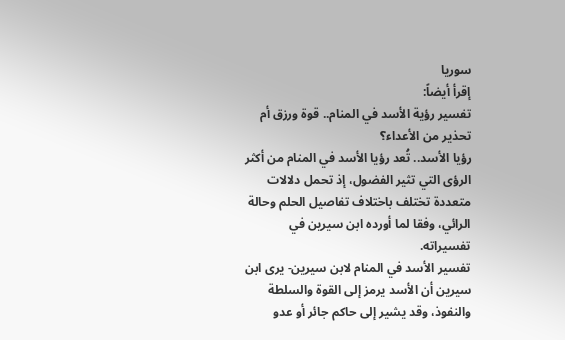سوریا
إقرأ أيضاً:
تفسير رؤية الأسد في المنام.. قوة ورزق أم تحذير من الأعداء؟
رؤيا الأسد.. تُعد رؤيا الأسد في المنام من أكثر الرؤى التي تثير الفضول، إذ تحمل دلالات متعددة تختلف باختلاف تفاصيل الحلم وحالة الرائي، وفقا لما أورده ابن سيرين في تفسيراته.
تفسير الأسد في المنام لابن سيرين- يرى ابن سيرين أن الأسد يرمز إلى القوة والسلطة والنفوذ، وقد يشير إلى حاكم جائر أو عدو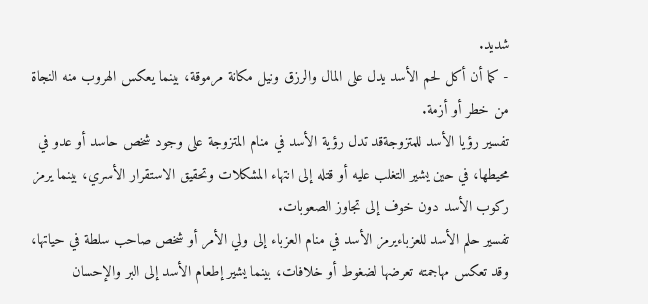شديد.
- كما أن أكل لحم الأسد يدل على المال والرزق ونيل مكانة مرموقة، بينما يعكس الهروب منه النجاة من خطر أو أزمة.
تفسير رؤيا الأسد للمتزوجةقد تدل رؤية الأسد في منام المتزوجة على وجود شخص حاسد أو عدو في محيطها، في حين يشير التغلب عليه أو قتله إلى انتهاء المشكلات وتحقيق الاستقرار الأسري، بينما يرمز ركوب الأسد دون خوف إلى تجاوز الصعوبات.
تفسير حلم الأسد للعزباءيرمز الأسد في منام العزباء إلى ولي الأمر أو شخص صاحب سلطة في حياتها، وقد تعكس مهاجمته تعرضها لضغوط أو خلافات، بينما يشير إطعام الأسد إلى البر والإحسان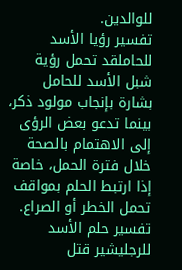للوالدين.
تفسير رؤيا الأسد للحاملقد تحمل رؤية شبل الأسد للحامل بشارة بإنجاب مولود ذكر، بينما تدعو بعض الرؤى إلى الاهتمام بالصحة خلال فترة الحمل، خاصة إذا ارتبط الحلم بمواقف تحمل الخطر أو الصراع.
تفسير حلم الأسد للرجليشير قتل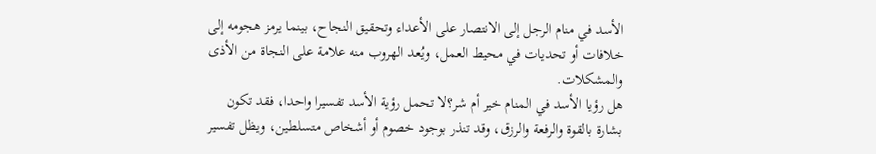الأسد في منام الرجل إلى الانتصار على الأعداء وتحقيق النجاح، بينما يرمز هجومه إلى خلافات أو تحديات في محيط العمل، ويُعد الهروب منه علامة على النجاة من الأذى والمشكلات.
هل رؤيا الأسد في المنام خير أم شر؟لا تحمل رؤية الأسد تفسيرا واحدا، فقد تكون بشارة بالقوة والرفعة والرزق، وقد تنذر بوجود خصوم أو أشخاص متسلطين، ويظل تفسير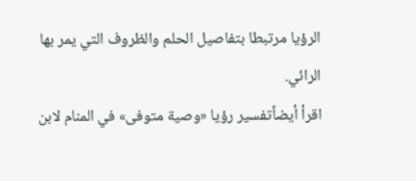الرؤيا مرتبطا بتفاصيل الحلم والظروف التي يمر بها الرائي.
اقرأ أيضاًتفسير رؤيا «وصية متوفى» في المنام لابن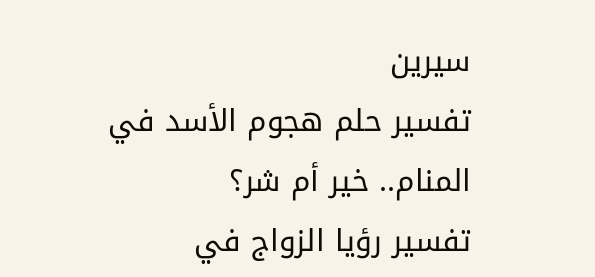سيرين
تفسير حلم هجوم الأسد في المنام.. خير أم شر؟
تفسير رؤيا الزواج في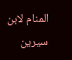المنام لابن سيرين